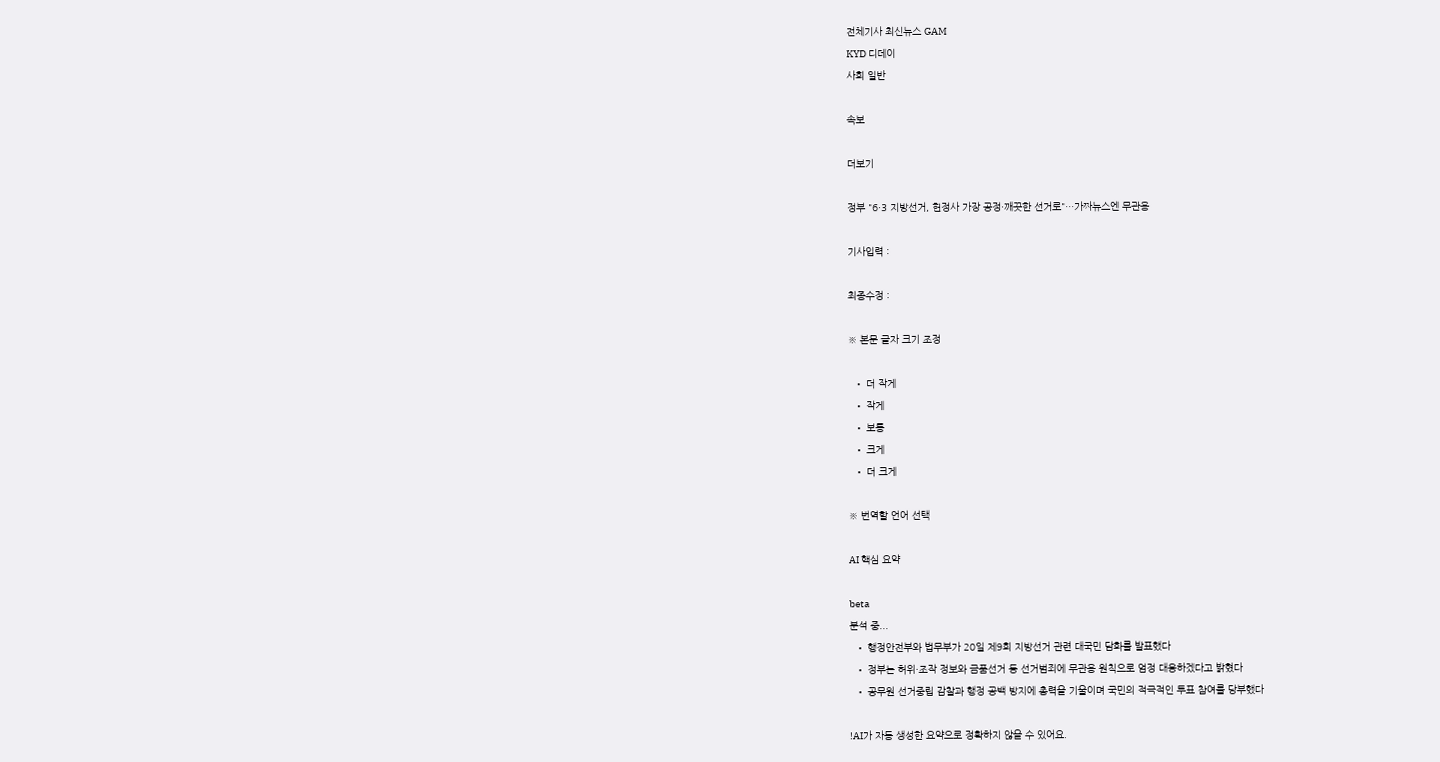전체기사 최신뉴스 GAM
KYD 디데이
사회 일반

속보

더보기

정부 "6·3 지방선거, 헌정사 가장 공정·깨끗한 선거로"…가짜뉴스엔 무관용

기사입력 :

최종수정 :

※ 본문 글자 크기 조정

  • 더 작게
  • 작게
  • 보통
  • 크게
  • 더 크게

※ 번역할 언어 선택

AI 핵심 요약

beta
분석 중...
  • 행정안전부와 법무부가 20일 제9회 지방선거 관련 대국민 담화를 발표했다
  • 정부는 허위·조작 정보와 금품선거 등 선거범죄에 무관용 원칙으로 엄정 대응하겠다고 밝혔다
  • 공무원 선거중립 감찰과 행정 공백 방지에 총력을 기울이며 국민의 적극적인 투표 참여를 당부했다

!AI가 자동 생성한 요약으로 정확하지 않을 수 있어요.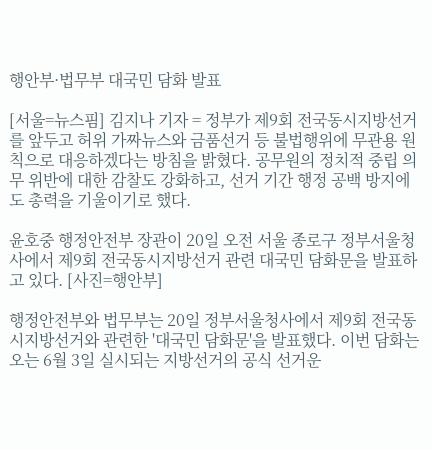행안부·법무부 대국민 담화 발표

[서울=뉴스핌] 김지나 기자 = 정부가 제9회 전국동시지방선거를 앞두고 허위 가짜뉴스와 금품선거 등 불법행위에 무관용 원칙으로 대응하겠다는 방침을 밝혔다. 공무원의 정치적 중립 의무 위반에 대한 감찰도 강화하고, 선거 기간 행정 공백 방지에도 총력을 기울이기로 했다.

윤호중 행정안전부 장관이 20일 오전 서울 종로구 정부서울청사에서 제9회 전국동시지방선거 관련 대국민 담화문을 발표하고 있다. [사진=행안부]

행정안전부와 법무부는 20일 정부서울청사에서 제9회 전국동시지방선거와 관련한 '대국민 담화문'을 발표했다. 이번 담화는 오는 6월 3일 실시되는 지방선거의 공식 선거운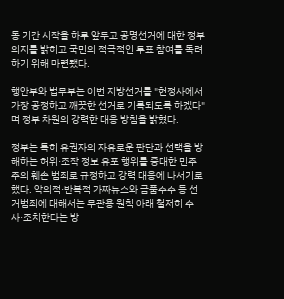동 기간 시작을 하루 앞두고 공명선거에 대한 정부 의지를 밝히고 국민의 적극적인 투표 참여를 독려하기 위해 마련됐다.

행안부와 법무부는 이번 지방선거를 "헌정사에서 가장 공정하고 깨끗한 선거로 기록되도록 하겠다"며 정부 차원의 강력한 대응 방침을 밝혔다.

정부는 특히 유권자의 자유로운 판단과 선택을 방해하는 허위·조작 정보 유포 행위를 중대한 민주주의 훼손 범죄로 규정하고 강력 대응에 나서기로 했다. 악의적·반복적 가짜뉴스와 금품수수 등 선거범죄에 대해서는 무관용 원칙 아래 철저히 수사·조치한다는 방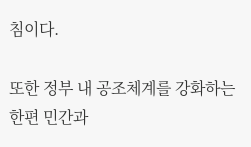침이다.

또한 정부 내 공조체계를 강화하는 한편 민간과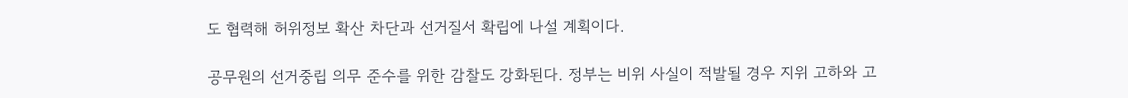도 협력해 허위정보 확산 차단과 선거질서 확립에 나설 계획이다.

공무원의 선거중립 의무 준수를 위한 감찰도 강화된다. 정부는 비위 사실이 적발될 경우 지위 고하와 고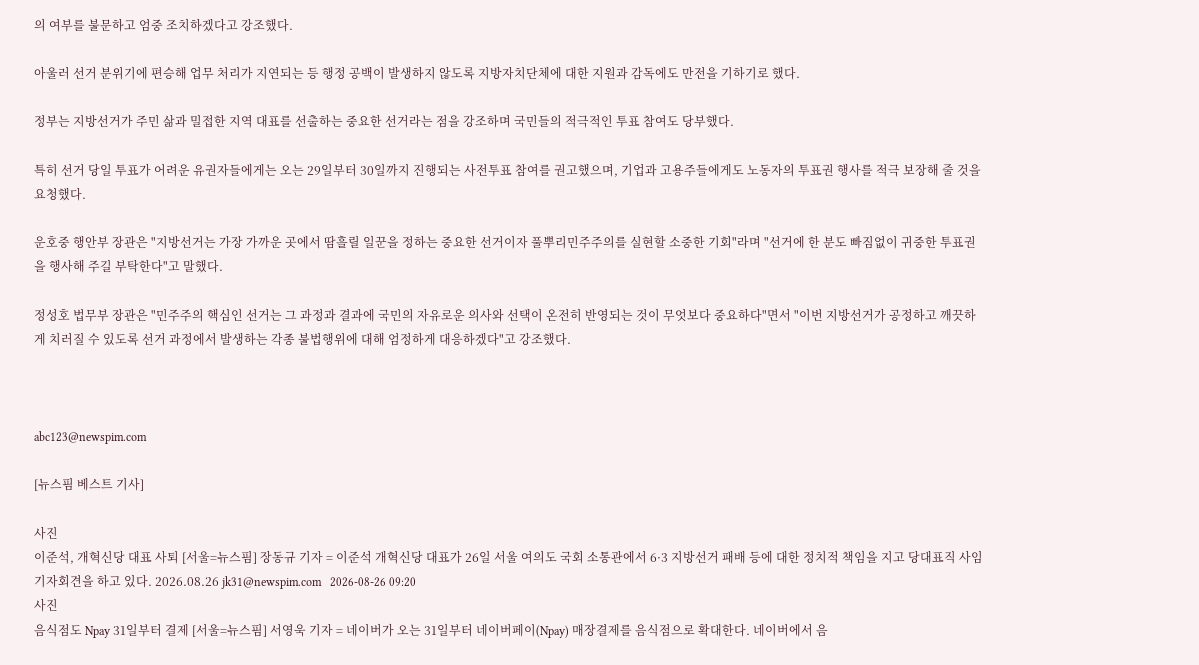의 여부를 불문하고 엄중 조치하겠다고 강조했다.

아울러 선거 분위기에 편승해 업무 처리가 지연되는 등 행정 공백이 발생하지 않도록 지방자치단체에 대한 지원과 감독에도 만전을 기하기로 했다.

정부는 지방선거가 주민 삶과 밀접한 지역 대표를 선출하는 중요한 선거라는 점을 강조하며 국민들의 적극적인 투표 참여도 당부했다.

특히 선거 당일 투표가 어려운 유권자들에게는 오는 29일부터 30일까지 진행되는 사전투표 참여를 권고했으며, 기업과 고용주들에게도 노동자의 투표권 행사를 적극 보장해 줄 것을 요청했다.

운호중 행안부 장관은 "지방선거는 가장 가까운 곳에서 땀흘릴 일꾼을 정하는 중요한 선거이자 풀뿌리민주주의를 실현할 소중한 기회"라며 "선거에 한 분도 빠짐없이 귀중한 투표권을 행사해 주길 부탁한다"고 말했다.

정성호 법무부 장관은 "민주주의 핵심인 선거는 그 과정과 결과에 국민의 자유로운 의사와 선택이 온전히 반영되는 것이 무엇보다 중요하다"면서 "이번 지방선거가 공정하고 깨끗하게 치러질 수 있도록 선거 과정에서 발생하는 각종 불법행위에 대해 엄정하게 대응하겠다"고 강조했다.



abc123@newspim.com

[뉴스핌 베스트 기사]

사진
이준석, 개혁신당 대표 사퇴 [서울=뉴스핌] 장동규 기자 = 이준석 개혁신당 대표가 26일 서울 여의도 국회 소통관에서 6·3 지방선거 패배 등에 대한 정치적 책임을 지고 당대표직 사임 기자회견을 하고 있다. 2026.08.26 jk31@newspim.com   2026-08-26 09:20
사진
음식점도 Npay 31일부터 결제 [서울=뉴스핌] 서영욱 기자 = 네이버가 오는 31일부터 네이버페이(Npay) 매장결제를 음식점으로 확대한다. 네이버에서 음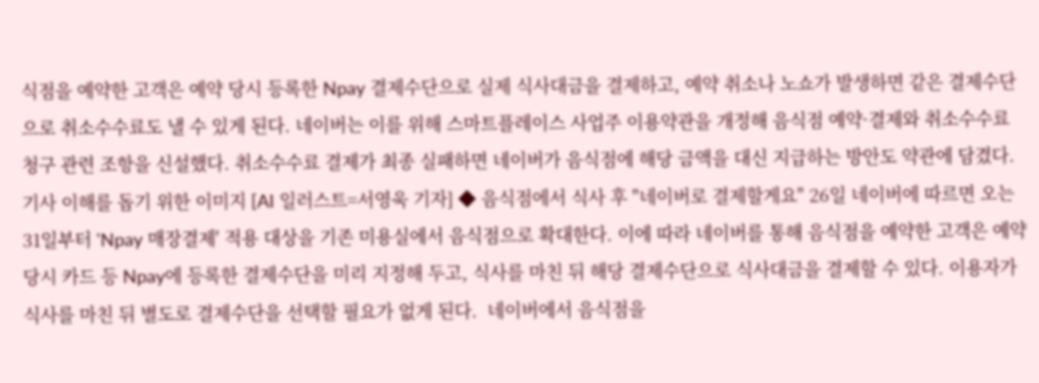식점을 예약한 고객은 예약 당시 등록한 Npay 결제수단으로 실제 식사대금을 결제하고, 예약 취소나 노쇼가 발생하면 같은 결제수단으로 취소수수료도 낼 수 있게 된다. 네이버는 이를 위해 스마트플레이스 사업주 이용약관을 개정해 음식점 예약·결제와 취소수수료 청구 관련 조항을 신설했다. 취소수수료 결제가 최종 실패하면 네이버가 음식점에 해당 금액을 대신 지급하는 방안도 약관에 담겼다. 기사 이해를 돕기 위한 이미지 [AI 일러스트=서영욱 기자] ◆ 음식점에서 식사 후 "네이버로 결제할게요" 26일 네이버에 따르면 오는 31일부터 'Npay 매장결제' 적용 대상을 기존 미용실에서 음식점으로 확대한다. 이에 따라 네이버를 통해 음식점을 예약한 고객은 예약 당시 카드 등 Npay에 등록한 결제수단을 미리 지정해 두고, 식사를 마친 뒤 해당 결제수단으로 식사대금을 결제할 수 있다. 이용자가 식사를 마친 뒤 별도로 결제수단을 선택할 필요가 없게 된다.  네이버에서 음식점을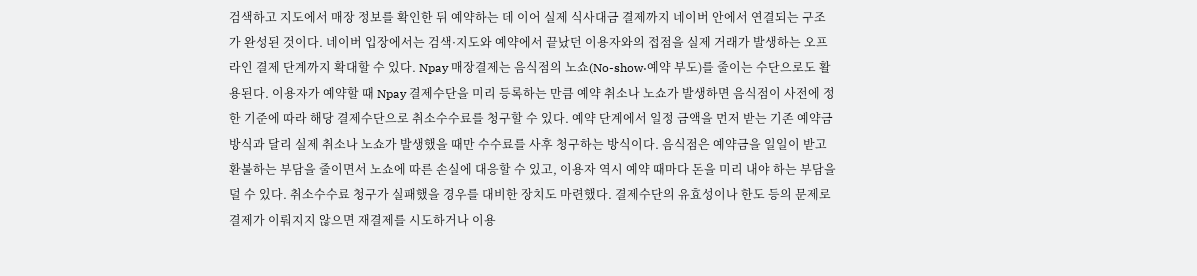검색하고 지도에서 매장 정보를 확인한 뒤 예약하는 데 이어 실제 식사대금 결제까지 네이버 안에서 연결되는 구조가 완성된 것이다. 네이버 입장에서는 검색·지도와 예약에서 끝났던 이용자와의 접점을 실제 거래가 발생하는 오프라인 결제 단계까지 확대할 수 있다. Npay 매장결제는 음식점의 노쇼(No-show·예약 부도)를 줄이는 수단으로도 활용된다. 이용자가 예약할 때 Npay 결제수단을 미리 등록하는 만큼 예약 취소나 노쇼가 발생하면 음식점이 사전에 정한 기준에 따라 해당 결제수단으로 취소수수료를 청구할 수 있다. 예약 단계에서 일정 금액을 먼저 받는 기존 예약금 방식과 달리 실제 취소나 노쇼가 발생했을 때만 수수료를 사후 청구하는 방식이다. 음식점은 예약금을 일일이 받고 환불하는 부담을 줄이면서 노쇼에 따른 손실에 대응할 수 있고, 이용자 역시 예약 때마다 돈을 미리 내야 하는 부담을 덜 수 있다. 취소수수료 청구가 실패했을 경우를 대비한 장치도 마련했다. 결제수단의 유효성이나 한도 등의 문제로 결제가 이뤄지지 않으면 재결제를 시도하거나 이용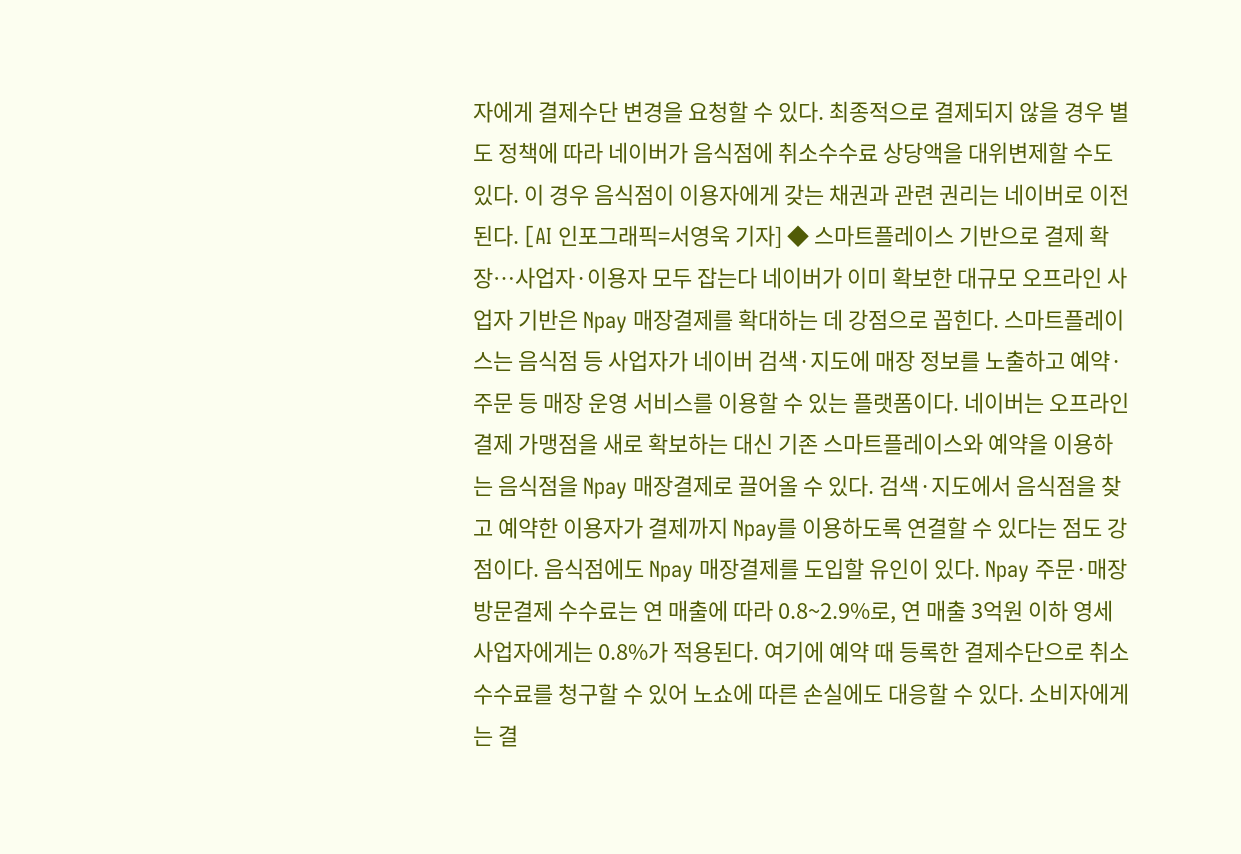자에게 결제수단 변경을 요청할 수 있다. 최종적으로 결제되지 않을 경우 별도 정책에 따라 네이버가 음식점에 취소수수료 상당액을 대위변제할 수도 있다. 이 경우 음식점이 이용자에게 갖는 채권과 관련 권리는 네이버로 이전된다. [AI 인포그래픽=서영욱 기자] ◆ 스마트플레이스 기반으로 결제 확장…사업자·이용자 모두 잡는다 네이버가 이미 확보한 대규모 오프라인 사업자 기반은 Npay 매장결제를 확대하는 데 강점으로 꼽힌다. 스마트플레이스는 음식점 등 사업자가 네이버 검색·지도에 매장 정보를 노출하고 예약·주문 등 매장 운영 서비스를 이용할 수 있는 플랫폼이다. 네이버는 오프라인 결제 가맹점을 새로 확보하는 대신 기존 스마트플레이스와 예약을 이용하는 음식점을 Npay 매장결제로 끌어올 수 있다. 검색·지도에서 음식점을 찾고 예약한 이용자가 결제까지 Npay를 이용하도록 연결할 수 있다는 점도 강점이다. 음식점에도 Npay 매장결제를 도입할 유인이 있다. Npay 주문·매장방문결제 수수료는 연 매출에 따라 0.8~2.9%로, 연 매출 3억원 이하 영세 사업자에게는 0.8%가 적용된다. 여기에 예약 때 등록한 결제수단으로 취소수수료를 청구할 수 있어 노쇼에 따른 손실에도 대응할 수 있다. 소비자에게는 결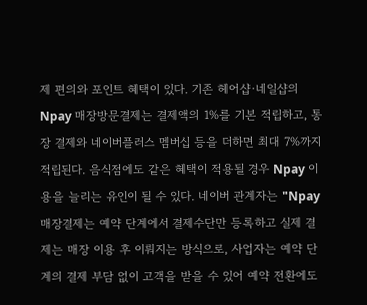제 편의와 포인트 혜택이 있다. 기존 헤어샵·네일샵의 Npay 매장방문결제는 결제액의 1%를 기본 적립하고, 통장 결제와 네이버플러스 멤버십 등을 더하면 최대 7%까지 적립된다. 음식점에도 같은 혜택이 적용될 경우 Npay 이용을 늘리는 유인이 될 수 있다. 네이버 관계자는 "Npay 매장결제는 예약 단계에서 결제수단만 등록하고 실제 결제는 매장 이용 후 이뤄지는 방식으로, 사업자는 예약 단계의 결제 부담 없이 고객을 받을 수 있어 예약 전환에도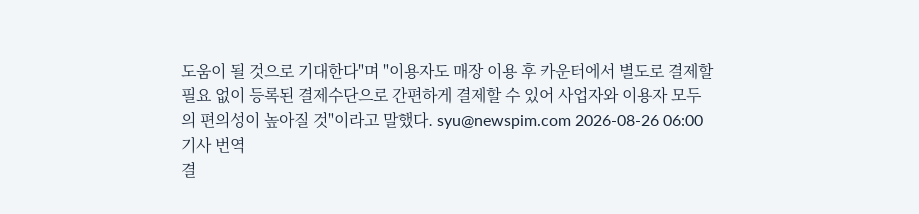도움이 될 것으로 기대한다"며 "이용자도 매장 이용 후 카운터에서 별도로 결제할 필요 없이 등록된 결제수단으로 간편하게 결제할 수 있어 사업자와 이용자 모두의 편의성이 높아질 것"이라고 말했다. syu@newspim.com 2026-08-26 06:00
기사 번역
결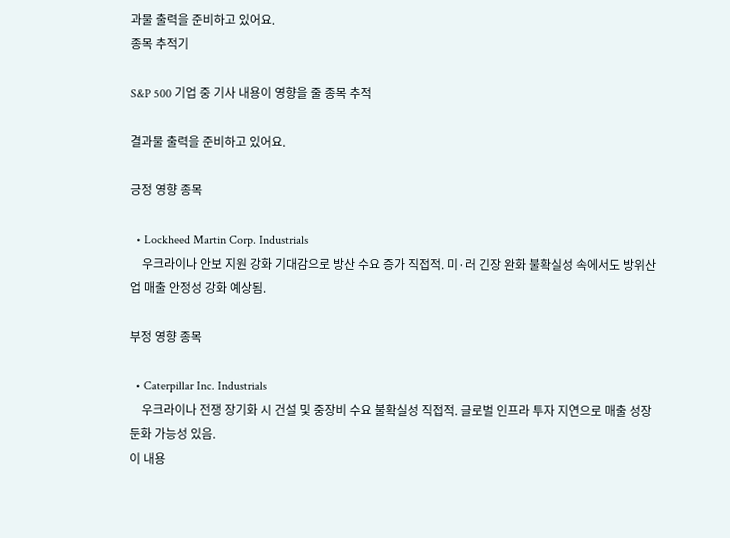과물 출력을 준비하고 있어요.
종목 추적기

S&P 500 기업 중 기사 내용이 영향을 줄 종목 추적

결과물 출력을 준비하고 있어요.

긍정 영향 종목

  • Lockheed Martin Corp. Industrials
    우크라이나 안보 지원 강화 기대감으로 방산 수요 증가 직접적. 미·러 긴장 완화 불확실성 속에서도 방위산업 매출 안정성 강화 예상됨.

부정 영향 종목

  • Caterpillar Inc. Industrials
    우크라이나 전쟁 장기화 시 건설 및 중장비 수요 불확실성 직접적. 글로벌 인프라 투자 지연으로 매출 성장 둔화 가능성 있음.
이 내용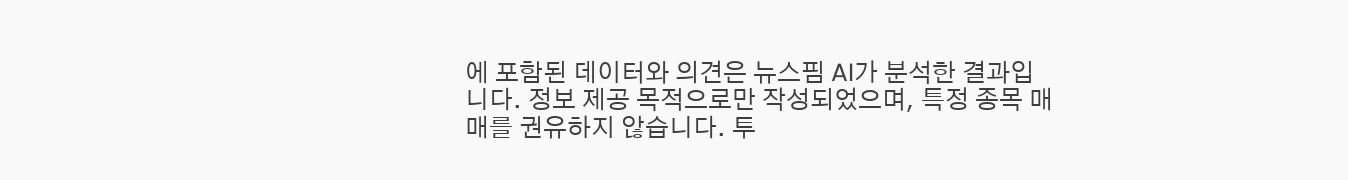에 포함된 데이터와 의견은 뉴스핌 AI가 분석한 결과입니다. 정보 제공 목적으로만 작성되었으며, 특정 종목 매매를 권유하지 않습니다. 투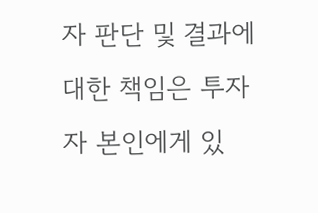자 판단 및 결과에 대한 책임은 투자자 본인에게 있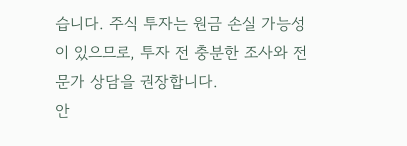습니다. 주식 투자는 원금 손실 가능성이 있으므로, 투자 전 충분한 조사와 전문가 상담을 권장합니다.
안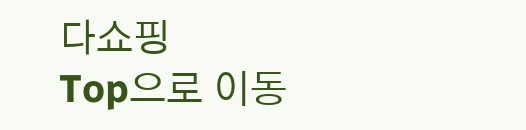다쇼핑
Top으로 이동